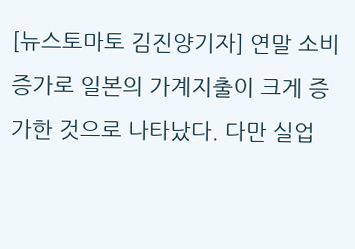[뉴스토마토 김진양기자] 연말 소비 증가로 일본의 가계지출이 크게 증가한 것으로 나타났다. 다만 실업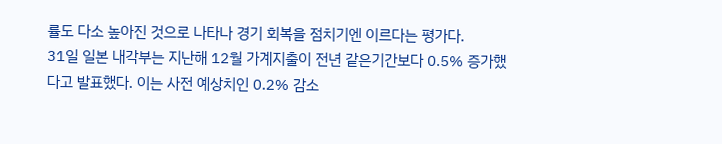률도 다소 높아진 것으로 나타나 경기 회복을 점치기엔 이르다는 평가다.
31일 일본 내각부는 지난해 12월 가계지출이 전년 같은기간보다 0.5% 증가했다고 발표했다. 이는 사전 예상치인 0.2% 감소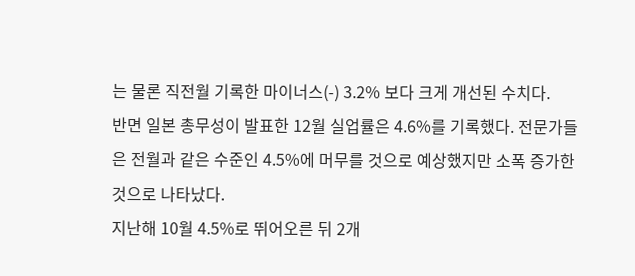는 물론 직전월 기록한 마이너스(-) 3.2% 보다 크게 개선된 수치다.
반면 일본 총무성이 발표한 12월 실업률은 4.6%를 기록했다. 전문가들은 전월과 같은 수준인 4.5%에 머무를 것으로 예상했지만 소폭 증가한 것으로 나타났다.
지난해 10월 4.5%로 뛰어오른 뒤 2개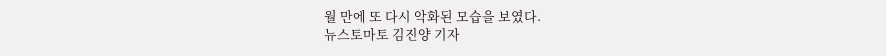월 만에 또 다시 악화된 모습을 보였다.
뉴스토마토 김진양 기자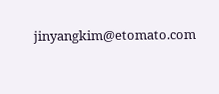jinyangkim@etomato.com